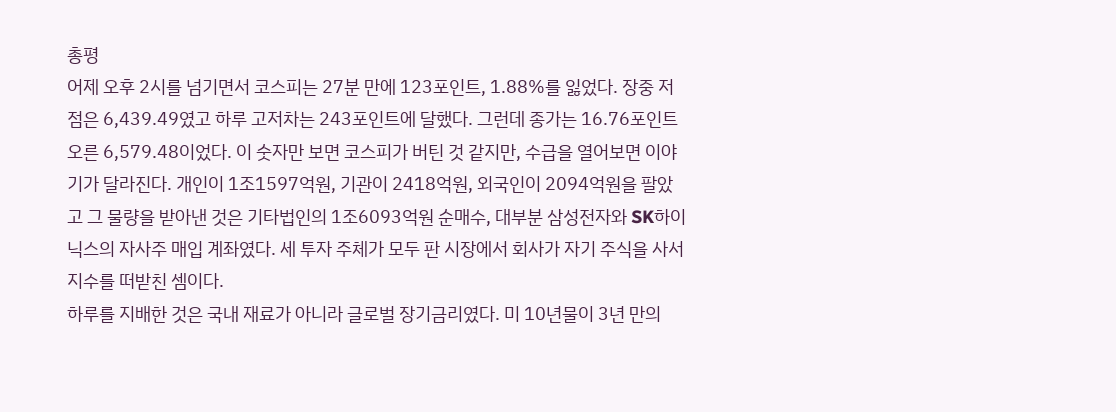총평
어제 오후 2시를 넘기면서 코스피는 27분 만에 123포인트, 1.88%를 잃었다. 장중 저점은 6,439.49였고 하루 고저차는 243포인트에 달했다. 그런데 종가는 16.76포인트 오른 6,579.48이었다. 이 숫자만 보면 코스피가 버틴 것 같지만, 수급을 열어보면 이야기가 달라진다. 개인이 1조1597억원, 기관이 2418억원, 외국인이 2094억원을 팔았고 그 물량을 받아낸 것은 기타법인의 1조6093억원 순매수, 대부분 삼성전자와 SK하이닉스의 자사주 매입 계좌였다. 세 투자 주체가 모두 판 시장에서 회사가 자기 주식을 사서 지수를 떠받친 셈이다.
하루를 지배한 것은 국내 재료가 아니라 글로벌 장기금리였다. 미 10년물이 3년 만의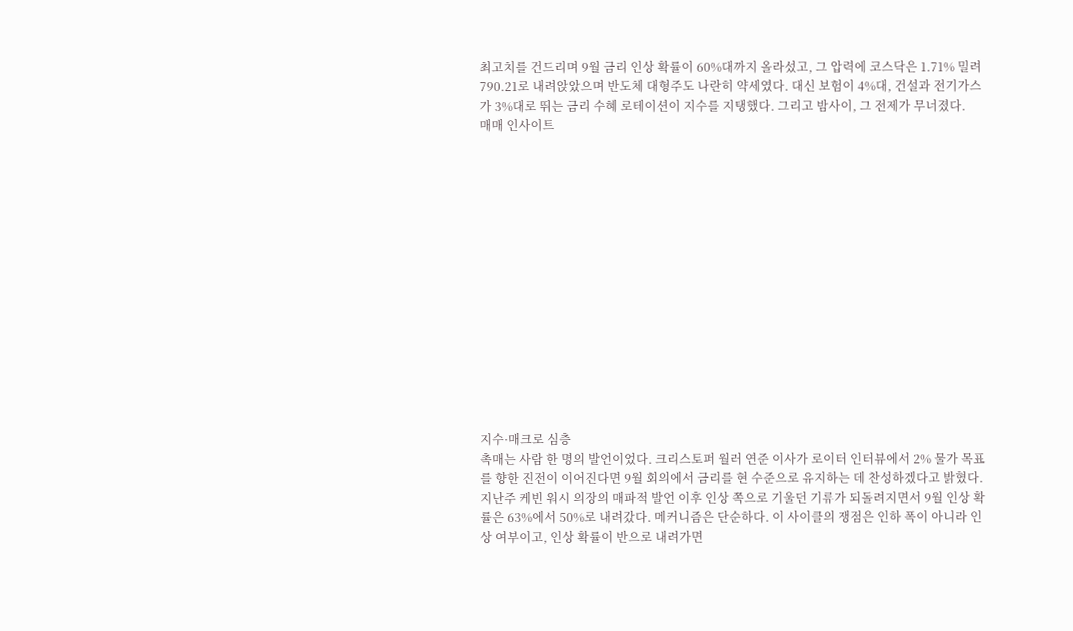최고치를 건드리며 9월 금리 인상 확률이 60%대까지 올라섰고, 그 압력에 코스닥은 1.71% 밀려 790.21로 내려앉았으며 반도체 대형주도 나란히 약세였다. 대신 보험이 4%대, 건설과 전기가스가 3%대로 뛰는 금리 수혜 로테이션이 지수를 지탱했다. 그리고 밤사이, 그 전제가 무너졌다.
매매 인사이트















지수·매크로 심층
촉매는 사람 한 명의 발언이었다. 크리스토퍼 월러 연준 이사가 로이터 인터뷰에서 2% 물가 목표를 향한 진전이 이어진다면 9월 회의에서 금리를 현 수준으로 유지하는 데 찬성하겠다고 밝혔다. 지난주 케빈 워시 의장의 매파적 발언 이후 인상 쪽으로 기울던 기류가 되돌려지면서 9월 인상 확률은 63%에서 50%로 내려갔다. 메커니즘은 단순하다. 이 사이클의 쟁점은 인하 폭이 아니라 인상 여부이고, 인상 확률이 반으로 내려가면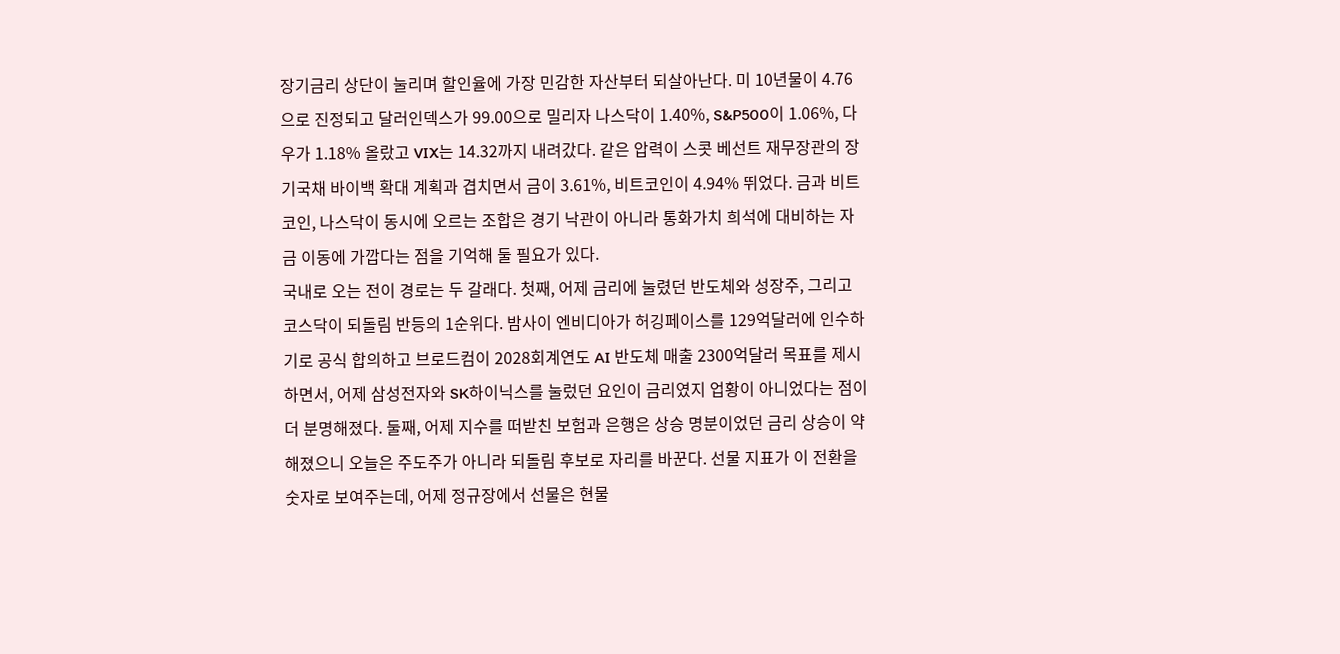장기금리 상단이 눌리며 할인율에 가장 민감한 자산부터 되살아난다. 미 10년물이 4.76으로 진정되고 달러인덱스가 99.00으로 밀리자 나스닥이 1.40%, S&P500이 1.06%, 다우가 1.18% 올랐고 VIX는 14.32까지 내려갔다. 같은 압력이 스콧 베선트 재무장관의 장기국채 바이백 확대 계획과 겹치면서 금이 3.61%, 비트코인이 4.94% 뛰었다. 금과 비트코인, 나스닥이 동시에 오르는 조합은 경기 낙관이 아니라 통화가치 희석에 대비하는 자금 이동에 가깝다는 점을 기억해 둘 필요가 있다.
국내로 오는 전이 경로는 두 갈래다. 첫째, 어제 금리에 눌렸던 반도체와 성장주, 그리고 코스닥이 되돌림 반등의 1순위다. 밤사이 엔비디아가 허깅페이스를 129억달러에 인수하기로 공식 합의하고 브로드컴이 2028회계연도 AI 반도체 매출 2300억달러 목표를 제시하면서, 어제 삼성전자와 SK하이닉스를 눌렀던 요인이 금리였지 업황이 아니었다는 점이 더 분명해졌다. 둘째, 어제 지수를 떠받친 보험과 은행은 상승 명분이었던 금리 상승이 약해졌으니 오늘은 주도주가 아니라 되돌림 후보로 자리를 바꾼다. 선물 지표가 이 전환을 숫자로 보여주는데, 어제 정규장에서 선물은 현물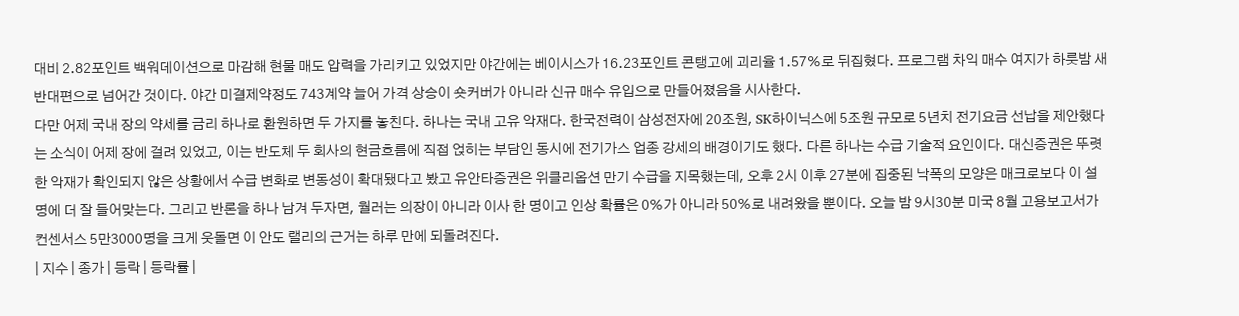대비 2.82포인트 백워데이션으로 마감해 현물 매도 압력을 가리키고 있었지만 야간에는 베이시스가 16.23포인트 콘탱고에 괴리율 1.57%로 뒤집혔다. 프로그램 차익 매수 여지가 하룻밤 새 반대편으로 넘어간 것이다. 야간 미결제약정도 743계약 늘어 가격 상승이 숏커버가 아니라 신규 매수 유입으로 만들어졌음을 시사한다.
다만 어제 국내 장의 약세를 금리 하나로 환원하면 두 가지를 놓친다. 하나는 국내 고유 악재다. 한국전력이 삼성전자에 20조원, SK하이닉스에 5조원 규모로 5년치 전기요금 선납을 제안했다는 소식이 어제 장에 걸려 있었고, 이는 반도체 두 회사의 현금흐름에 직접 얹히는 부담인 동시에 전기가스 업종 강세의 배경이기도 했다. 다른 하나는 수급 기술적 요인이다. 대신증권은 뚜렷한 악재가 확인되지 않은 상황에서 수급 변화로 변동성이 확대됐다고 봤고 유안타증권은 위클리옵션 만기 수급을 지목했는데, 오후 2시 이후 27분에 집중된 낙폭의 모양은 매크로보다 이 설명에 더 잘 들어맞는다. 그리고 반론을 하나 남겨 두자면, 월러는 의장이 아니라 이사 한 명이고 인상 확률은 0%가 아니라 50%로 내려왔을 뿐이다. 오늘 밤 9시30분 미국 8월 고용보고서가 컨센서스 5만3000명을 크게 웃돌면 이 안도 랠리의 근거는 하루 만에 되돌려진다.
| 지수 | 종가 | 등락 | 등락률 |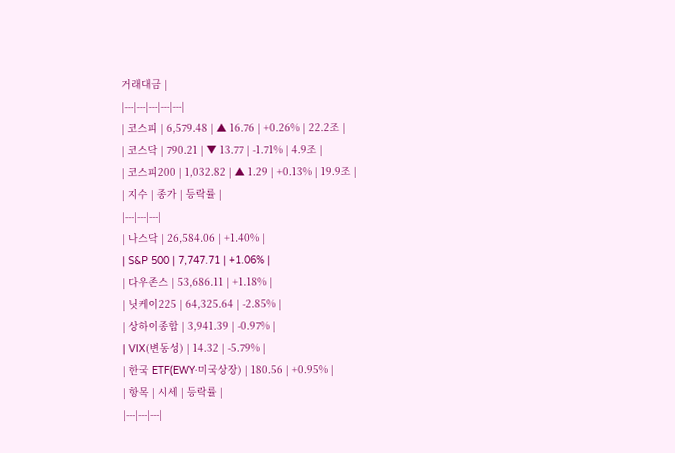거래대금 |
|---|---|---|---|---|
| 코스피 | 6,579.48 | ▲ 16.76 | +0.26% | 22.2조 |
| 코스닥 | 790.21 | ▼ 13.77 | -1.71% | 4.9조 |
| 코스피200 | 1,032.82 | ▲ 1.29 | +0.13% | 19.9조 |
| 지수 | 종가 | 등락률 |
|---|---|---|
| 나스닥 | 26,584.06 | +1.40% |
| S&P 500 | 7,747.71 | +1.06% |
| 다우존스 | 53,686.11 | +1.18% |
| 닛케이225 | 64,325.64 | -2.85% |
| 상하이종합 | 3,941.39 | -0.97% |
| VIX(변동성) | 14.32 | -5.79% |
| 한국 ETF(EWY·미국상장) | 180.56 | +0.95% |
| 항목 | 시세 | 등락률 |
|---|---|---|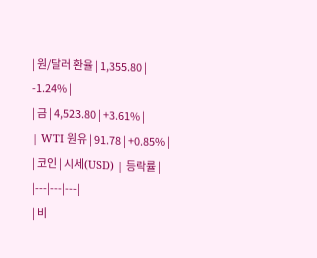| 원/달러 환율 | 1,355.80 | -1.24% |
| 금 | 4,523.80 | +3.61% |
| WTI 원유 | 91.78 | +0.85% |
| 코인 | 시세(USD) | 등락률 |
|---|---|---|
| 비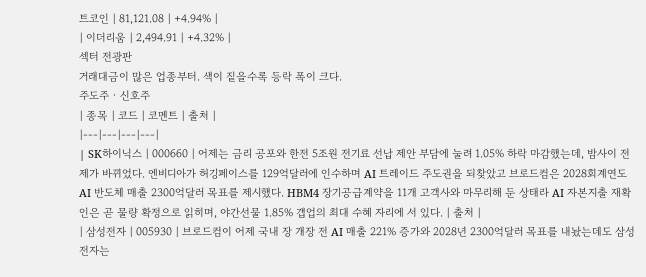트코인 | 81,121.08 | +4.94% |
| 이더리움 | 2,494.91 | +4.32% |
섹터 전광판
거래대금이 많은 업종부터. 색이 짙을수록 등락 폭이 크다.
주도주 · 신호주
| 종목 | 코드 | 코멘트 | 출처 |
|---|---|---|---|
| SK하이닉스 | 000660 | 어제는 금리 공포와 한전 5조원 전기료 선납 제안 부담에 눌려 1.05% 하락 마감했는데, 밤사이 전제가 바뀌었다. 엔비디아가 허깅페이스를 129억달러에 인수하며 AI 트레이드 주도권을 되찾았고 브로드컴은 2028회계연도 AI 반도체 매출 2300억달러 목표를 제시했다. HBM4 장기공급계약을 11개 고객사와 마무리해 둔 상태라 AI 자본지출 재확인은 곧 물량 확정으로 읽히며, 야간선물 1.85% 갭업의 최대 수혜 자리에 서 있다. | 출처 |
| 삼성전자 | 005930 | 브로드컴이 어제 국내 장 개장 전 AI 매출 221% 증가와 2028년 2300억달러 목표를 내놨는데도 삼성전자는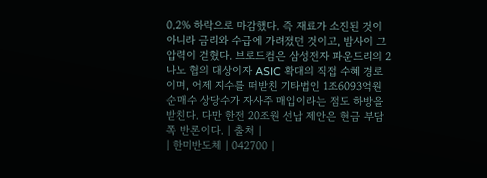0.2% 하락으로 마감했다. 즉 재료가 소진된 것이 아니라 금리와 수급에 가려졌던 것이고, 밤사이 그 압력이 걷혔다. 브로드컴은 삼성전자 파운드리의 2나노 협의 대상이자 ASIC 확대의 직접 수혜 경로이며, 어제 지수를 떠받친 기타법인 1조6093억원 순매수 상당수가 자사주 매입이라는 점도 하방을 받친다. 다만 한전 20조원 선납 제안은 현금 부담 쪽 반론이다. | 출처 |
| 한미반도체 | 042700 |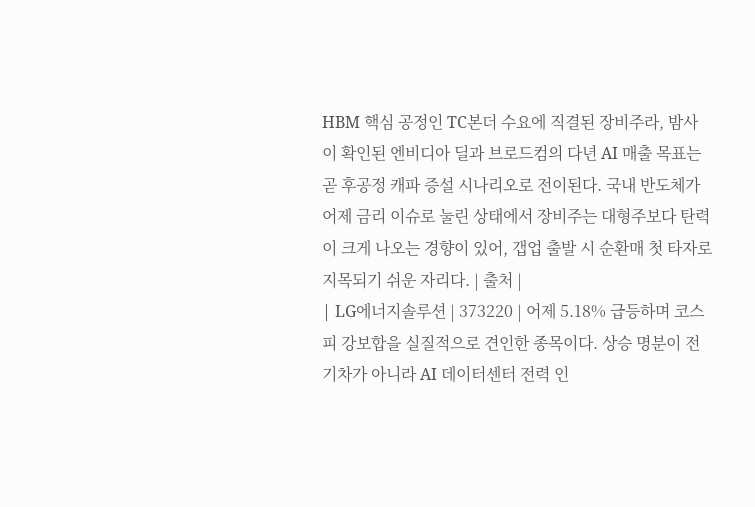HBM 핵심 공정인 TC본더 수요에 직결된 장비주라, 밤사이 확인된 엔비디아 딜과 브로드컴의 다년 AI 매출 목표는 곧 후공정 캐파 증설 시나리오로 전이된다. 국내 반도체가 어제 금리 이슈로 눌린 상태에서 장비주는 대형주보다 탄력이 크게 나오는 경향이 있어, 갭업 출발 시 순환매 첫 타자로 지목되기 쉬운 자리다. | 출처 |
| LG에너지솔루션 | 373220 | 어제 5.18% 급등하며 코스피 강보합을 실질적으로 견인한 종목이다. 상승 명분이 전기차가 아니라 AI 데이터센터 전력 인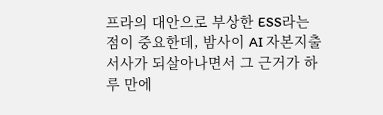프라의 대안으로 부상한 ESS라는 점이 중요한데, 밤사이 AI 자본지출 서사가 되살아나면서 그 근거가 하루 만에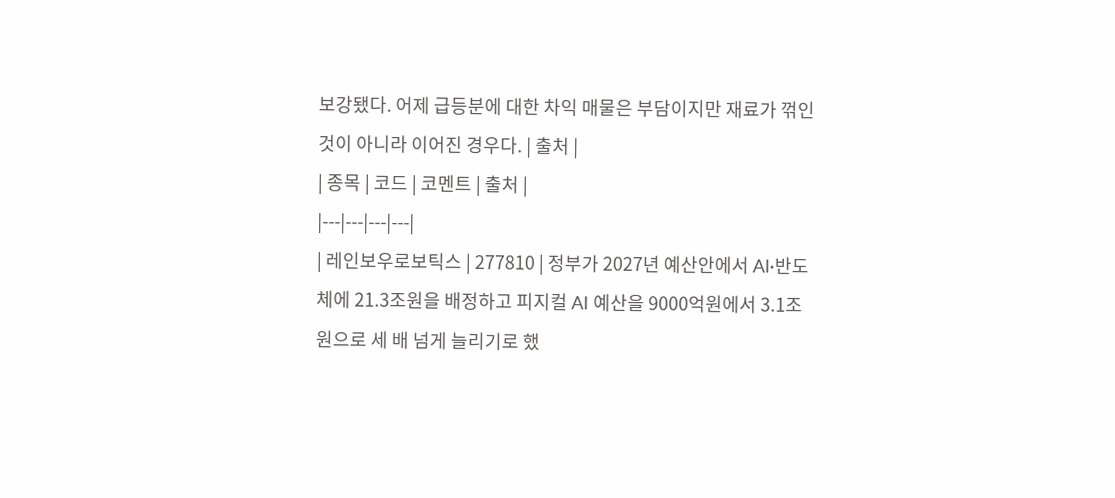보강됐다. 어제 급등분에 대한 차익 매물은 부담이지만 재료가 꺾인 것이 아니라 이어진 경우다. | 출처 |
| 종목 | 코드 | 코멘트 | 출처 |
|---|---|---|---|
| 레인보우로보틱스 | 277810 | 정부가 2027년 예산안에서 AI·반도체에 21.3조원을 배정하고 피지컬 AI 예산을 9000억원에서 3.1조원으로 세 배 넘게 늘리기로 했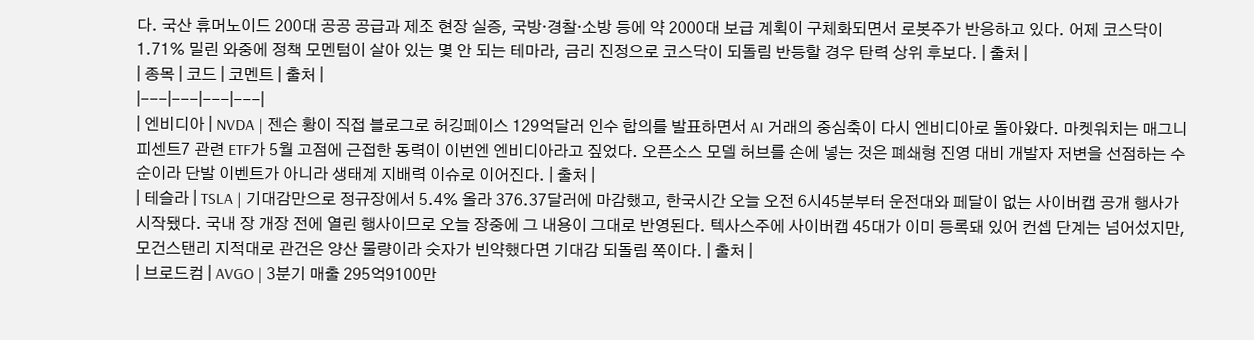다. 국산 휴머노이드 200대 공공 공급과 제조 현장 실증, 국방·경찰·소방 등에 약 2000대 보급 계획이 구체화되면서 로봇주가 반응하고 있다. 어제 코스닥이 1.71% 밀린 와중에 정책 모멘텀이 살아 있는 몇 안 되는 테마라, 금리 진정으로 코스닥이 되돌림 반등할 경우 탄력 상위 후보다. | 출처 |
| 종목 | 코드 | 코멘트 | 출처 |
|---|---|---|---|
| 엔비디아 | NVDA | 젠슨 황이 직접 블로그로 허깅페이스 129억달러 인수 합의를 발표하면서 AI 거래의 중심축이 다시 엔비디아로 돌아왔다. 마켓워치는 매그니피센트7 관련 ETF가 5월 고점에 근접한 동력이 이번엔 엔비디아라고 짚었다. 오픈소스 모델 허브를 손에 넣는 것은 폐쇄형 진영 대비 개발자 저변을 선점하는 수순이라 단발 이벤트가 아니라 생태계 지배력 이슈로 이어진다. | 출처 |
| 테슬라 | TSLA | 기대감만으로 정규장에서 5.4% 올라 376.37달러에 마감했고, 한국시간 오늘 오전 6시45분부터 운전대와 페달이 없는 사이버캡 공개 행사가 시작됐다. 국내 장 개장 전에 열린 행사이므로 오늘 장중에 그 내용이 그대로 반영된다. 텍사스주에 사이버캡 45대가 이미 등록돼 있어 컨셉 단계는 넘어섰지만, 모건스탠리 지적대로 관건은 양산 물량이라 숫자가 빈약했다면 기대감 되돌림 쪽이다. | 출처 |
| 브로드컴 | AVGO | 3분기 매출 295억9100만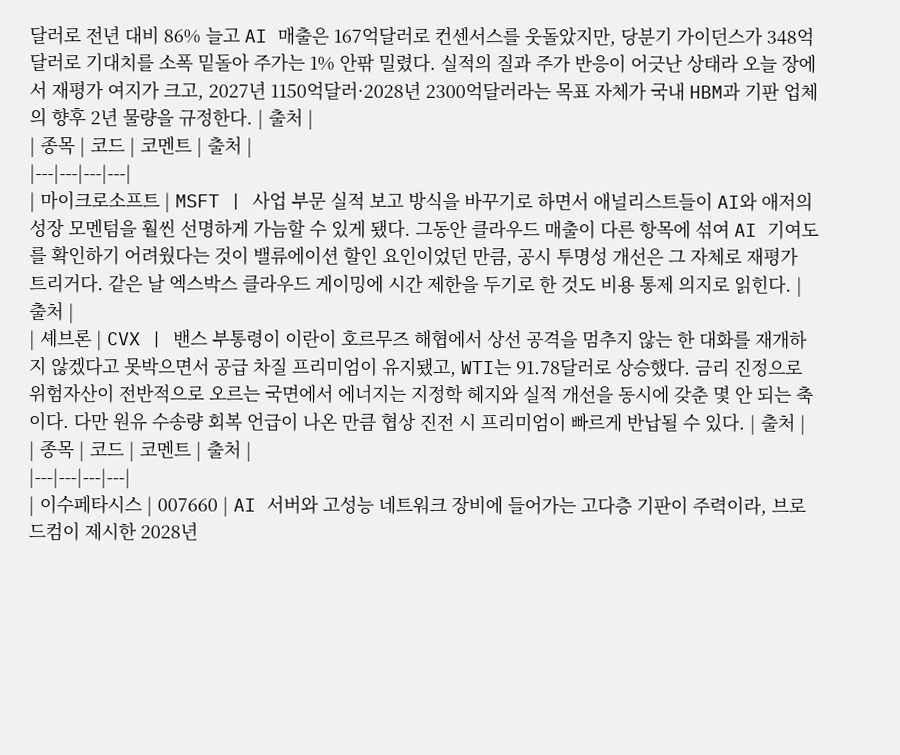달러로 전년 대비 86% 늘고 AI 매출은 167억달러로 컨센서스를 웃돌았지만, 당분기 가이던스가 348억달러로 기대치를 소폭 밑돌아 주가는 1% 안팎 밀렸다. 실적의 질과 주가 반응이 어긋난 상태라 오늘 장에서 재평가 여지가 크고, 2027년 1150억달러·2028년 2300억달러라는 목표 자체가 국내 HBM과 기판 업체의 향후 2년 물량을 규정한다. | 출처 |
| 종목 | 코드 | 코멘트 | 출처 |
|---|---|---|---|
| 마이크로소프트 | MSFT | 사업 부문 실적 보고 방식을 바꾸기로 하면서 애널리스트들이 AI와 애저의 성장 모멘텀을 훨씬 선명하게 가늠할 수 있게 됐다. 그동안 클라우드 매출이 다른 항목에 섞여 AI 기여도를 확인하기 어려웠다는 것이 밸류에이션 할인 요인이었던 만큼, 공시 투명성 개선은 그 자체로 재평가 트리거다. 같은 날 엑스박스 클라우드 게이밍에 시간 제한을 두기로 한 것도 비용 통제 의지로 읽힌다. | 출처 |
| 셰브론 | CVX | 밴스 부통령이 이란이 호르무즈 해협에서 상선 공격을 멈추지 않는 한 대화를 재개하지 않겠다고 못박으면서 공급 차질 프리미엄이 유지됐고, WTI는 91.78달러로 상승했다. 금리 진정으로 위험자산이 전반적으로 오르는 국면에서 에너지는 지정학 헤지와 실적 개선을 동시에 갖춘 몇 안 되는 축이다. 다만 원유 수송량 회복 언급이 나온 만큼 협상 진전 시 프리미엄이 빠르게 반납될 수 있다. | 출처 |
| 종목 | 코드 | 코멘트 | 출처 |
|---|---|---|---|
| 이수페타시스 | 007660 | AI 서버와 고성능 네트워크 장비에 들어가는 고다층 기판이 주력이라, 브로드컴이 제시한 2028년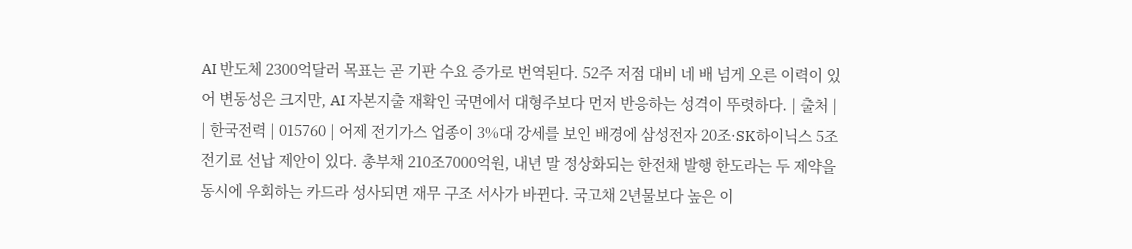AI 반도체 2300억달러 목표는 곧 기판 수요 증가로 번역된다. 52주 저점 대비 네 배 넘게 오른 이력이 있어 변동성은 크지만, AI 자본지출 재확인 국면에서 대형주보다 먼저 반응하는 성격이 뚜렷하다. | 출처 |
| 한국전력 | 015760 | 어제 전기가스 업종이 3%대 강세를 보인 배경에 삼성전자 20조·SK하이닉스 5조 전기료 선납 제안이 있다. 총부채 210조7000억원, 내년 말 정상화되는 한전채 발행 한도라는 두 제약을 동시에 우회하는 카드라 성사되면 재무 구조 서사가 바뀐다. 국고채 2년물보다 높은 이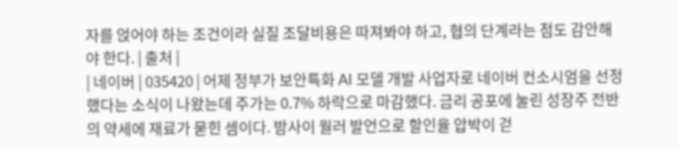자를 얹어야 하는 조건이라 실질 조달비용은 따져봐야 하고, 협의 단계라는 점도 감안해야 한다. | 출처 |
| 네이버 | 035420 | 어제 정부가 보안특화 AI 모델 개발 사업자로 네이버 컨소시엄을 선정했다는 소식이 나왔는데 주가는 0.7% 하락으로 마감했다. 금리 공포에 눌린 성장주 전반의 약세에 재료가 묻힌 셈이다. 밤사이 월러 발언으로 할인율 압박이 걷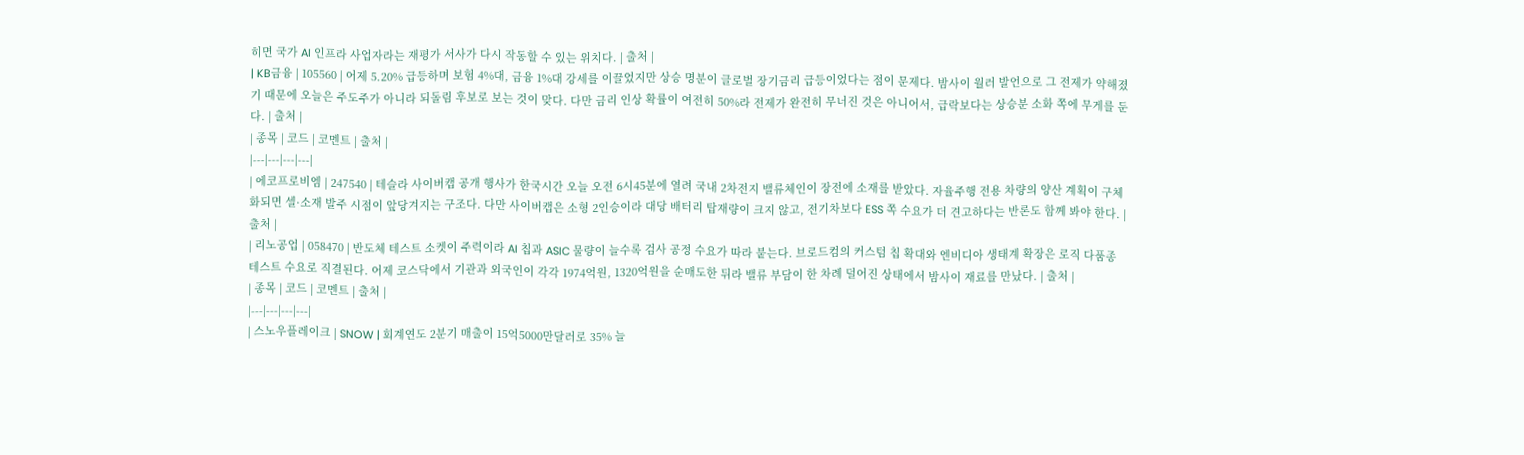히면 국가 AI 인프라 사업자라는 재평가 서사가 다시 작동할 수 있는 위치다. | 출처 |
| KB금융 | 105560 | 어제 5.20% 급등하며 보험 4%대, 금융 1%대 강세를 이끌었지만 상승 명분이 글로벌 장기금리 급등이었다는 점이 문제다. 밤사이 월러 발언으로 그 전제가 약해졌기 때문에 오늘은 주도주가 아니라 되돌림 후보로 보는 것이 맞다. 다만 금리 인상 확률이 여전히 50%라 전제가 완전히 무너진 것은 아니어서, 급락보다는 상승분 소화 쪽에 무게를 둔다. | 출처 |
| 종목 | 코드 | 코멘트 | 출처 |
|---|---|---|---|
| 에코프로비엠 | 247540 | 테슬라 사이버캡 공개 행사가 한국시간 오늘 오전 6시45분에 열려 국내 2차전지 밸류체인이 장전에 소재를 받았다. 자율주행 전용 차량의 양산 계획이 구체화되면 셀·소재 발주 시점이 앞당겨지는 구조다. 다만 사이버캡은 소형 2인승이라 대당 배터리 탑재량이 크지 않고, 전기차보다 ESS 쪽 수요가 더 견고하다는 반론도 함께 봐야 한다. | 출처 |
| 리노공업 | 058470 | 반도체 테스트 소켓이 주력이라 AI 칩과 ASIC 물량이 늘수록 검사 공정 수요가 따라 붙는다. 브로드컴의 커스텀 칩 확대와 엔비디아 생태계 확장은 로직 다품종 테스트 수요로 직결된다. 어제 코스닥에서 기관과 외국인이 각각 1974억원, 1320억원을 순매도한 뒤라 밸류 부담이 한 차례 덜어진 상태에서 밤사이 재료를 만났다. | 출처 |
| 종목 | 코드 | 코멘트 | 출처 |
|---|---|---|---|
| 스노우플레이크 | SNOW | 회계연도 2분기 매출이 15억5000만달러로 35% 늘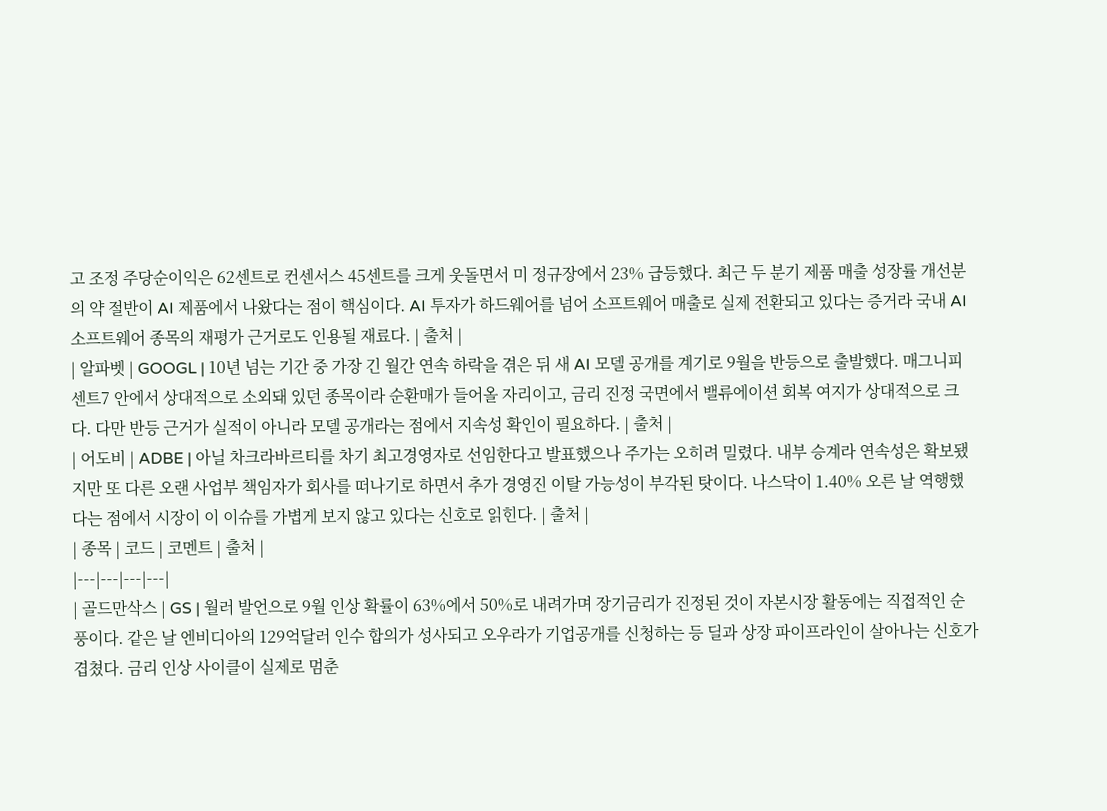고 조정 주당순이익은 62센트로 컨센서스 45센트를 크게 웃돌면서 미 정규장에서 23% 급등했다. 최근 두 분기 제품 매출 성장률 개선분의 약 절반이 AI 제품에서 나왔다는 점이 핵심이다. AI 투자가 하드웨어를 넘어 소프트웨어 매출로 실제 전환되고 있다는 증거라 국내 AI 소프트웨어 종목의 재평가 근거로도 인용될 재료다. | 출처 |
| 알파벳 | GOOGL | 10년 넘는 기간 중 가장 긴 월간 연속 하락을 겪은 뒤 새 AI 모델 공개를 계기로 9월을 반등으로 출발했다. 매그니피센트7 안에서 상대적으로 소외돼 있던 종목이라 순환매가 들어올 자리이고, 금리 진정 국면에서 밸류에이션 회복 여지가 상대적으로 크다. 다만 반등 근거가 실적이 아니라 모델 공개라는 점에서 지속성 확인이 필요하다. | 출처 |
| 어도비 | ADBE | 아닐 차크라바르티를 차기 최고경영자로 선임한다고 발표했으나 주가는 오히려 밀렸다. 내부 승계라 연속성은 확보됐지만 또 다른 오랜 사업부 책임자가 회사를 떠나기로 하면서 추가 경영진 이탈 가능성이 부각된 탓이다. 나스닥이 1.40% 오른 날 역행했다는 점에서 시장이 이 이슈를 가볍게 보지 않고 있다는 신호로 읽힌다. | 출처 |
| 종목 | 코드 | 코멘트 | 출처 |
|---|---|---|---|
| 골드만삭스 | GS | 월러 발언으로 9월 인상 확률이 63%에서 50%로 내려가며 장기금리가 진정된 것이 자본시장 활동에는 직접적인 순풍이다. 같은 날 엔비디아의 129억달러 인수 합의가 성사되고 오우라가 기업공개를 신청하는 등 딜과 상장 파이프라인이 살아나는 신호가 겹쳤다. 금리 인상 사이클이 실제로 멈춘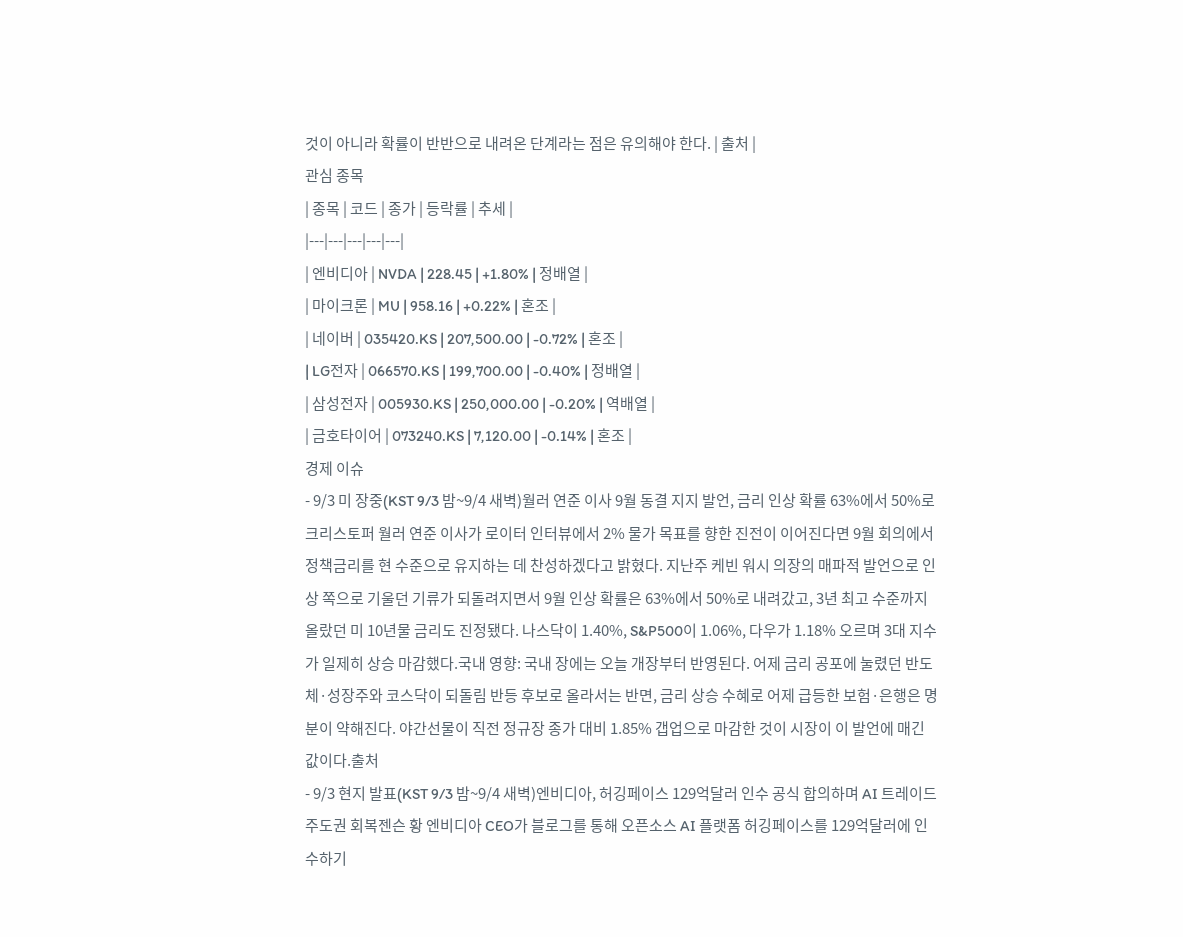것이 아니라 확률이 반반으로 내려온 단계라는 점은 유의해야 한다. | 출처 |
관심 종목
| 종목 | 코드 | 종가 | 등락률 | 추세 |
|---|---|---|---|---|
| 엔비디아 | NVDA | 228.45 | +1.80% | 정배열 |
| 마이크론 | MU | 958.16 | +0.22% | 혼조 |
| 네이버 | 035420.KS | 207,500.00 | -0.72% | 혼조 |
| LG전자 | 066570.KS | 199,700.00 | -0.40% | 정배열 |
| 삼성전자 | 005930.KS | 250,000.00 | -0.20% | 역배열 |
| 금호타이어 | 073240.KS | 7,120.00 | -0.14% | 혼조 |
경제 이슈
- 9/3 미 장중(KST 9/3 밤~9/4 새벽)월러 연준 이사 9월 동결 지지 발언, 금리 인상 확률 63%에서 50%로크리스토퍼 월러 연준 이사가 로이터 인터뷰에서 2% 물가 목표를 향한 진전이 이어진다면 9월 회의에서 정책금리를 현 수준으로 유지하는 데 찬성하겠다고 밝혔다. 지난주 케빈 워시 의장의 매파적 발언으로 인상 쪽으로 기울던 기류가 되돌려지면서 9월 인상 확률은 63%에서 50%로 내려갔고, 3년 최고 수준까지 올랐던 미 10년물 금리도 진정됐다. 나스닥이 1.40%, S&P500이 1.06%, 다우가 1.18% 오르며 3대 지수가 일제히 상승 마감했다.국내 영향: 국내 장에는 오늘 개장부터 반영된다. 어제 금리 공포에 눌렸던 반도체·성장주와 코스닥이 되돌림 반등 후보로 올라서는 반면, 금리 상승 수혜로 어제 급등한 보험·은행은 명분이 약해진다. 야간선물이 직전 정규장 종가 대비 1.85% 갭업으로 마감한 것이 시장이 이 발언에 매긴 값이다.출처
- 9/3 현지 발표(KST 9/3 밤~9/4 새벽)엔비디아, 허깅페이스 129억달러 인수 공식 합의하며 AI 트레이드 주도권 회복젠슨 황 엔비디아 CEO가 블로그를 통해 오픈소스 AI 플랫폼 허깅페이스를 129억달러에 인수하기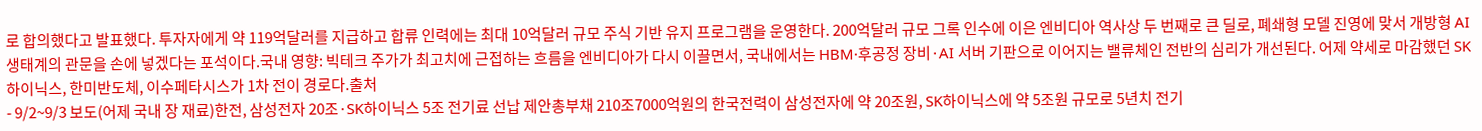로 합의했다고 발표했다. 투자자에게 약 119억달러를 지급하고 합류 인력에는 최대 10억달러 규모 주식 기반 유지 프로그램을 운영한다. 200억달러 규모 그록 인수에 이은 엔비디아 역사상 두 번째로 큰 딜로, 폐쇄형 모델 진영에 맞서 개방형 AI 생태계의 관문을 손에 넣겠다는 포석이다.국내 영향: 빅테크 주가가 최고치에 근접하는 흐름을 엔비디아가 다시 이끌면서, 국내에서는 HBM·후공정 장비·AI 서버 기판으로 이어지는 밸류체인 전반의 심리가 개선된다. 어제 약세로 마감했던 SK하이닉스, 한미반도체, 이수페타시스가 1차 전이 경로다.출처
- 9/2~9/3 보도(어제 국내 장 재료)한전, 삼성전자 20조·SK하이닉스 5조 전기료 선납 제안총부채 210조7000억원의 한국전력이 삼성전자에 약 20조원, SK하이닉스에 약 5조원 규모로 5년치 전기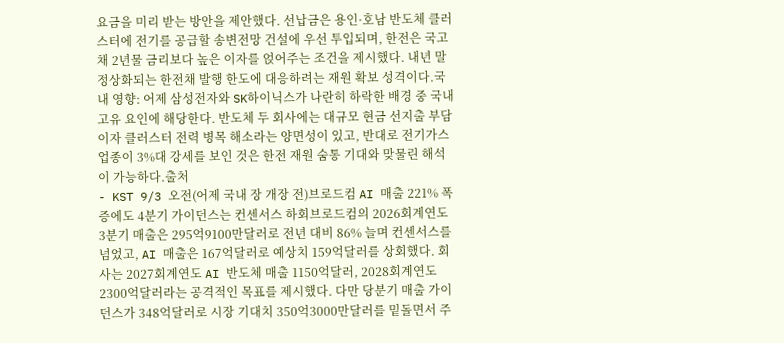요금을 미리 받는 방안을 제안했다. 선납금은 용인·호남 반도체 클러스터에 전기를 공급할 송변전망 건설에 우선 투입되며, 한전은 국고채 2년물 금리보다 높은 이자를 얹어주는 조건을 제시했다. 내년 말 정상화되는 한전채 발행 한도에 대응하려는 재원 확보 성격이다.국내 영향: 어제 삼성전자와 SK하이닉스가 나란히 하락한 배경 중 국내 고유 요인에 해당한다. 반도체 두 회사에는 대규모 현금 선지출 부담이자 클러스터 전력 병목 해소라는 양면성이 있고, 반대로 전기가스 업종이 3%대 강세를 보인 것은 한전 재원 숨통 기대와 맞물린 해석이 가능하다.출처
- KST 9/3 오전(어제 국내 장 개장 전)브로드컴 AI 매출 221% 폭증에도 4분기 가이던스는 컨센서스 하회브로드컴의 2026회계연도 3분기 매출은 295억9100만달러로 전년 대비 86% 늘며 컨센서스를 넘었고, AI 매출은 167억달러로 예상치 159억달러를 상회했다. 회사는 2027회계연도 AI 반도체 매출 1150억달러, 2028회계연도 2300억달러라는 공격적인 목표를 제시했다. 다만 당분기 매출 가이던스가 348억달러로 시장 기대치 350억3000만달러를 밑돌면서 주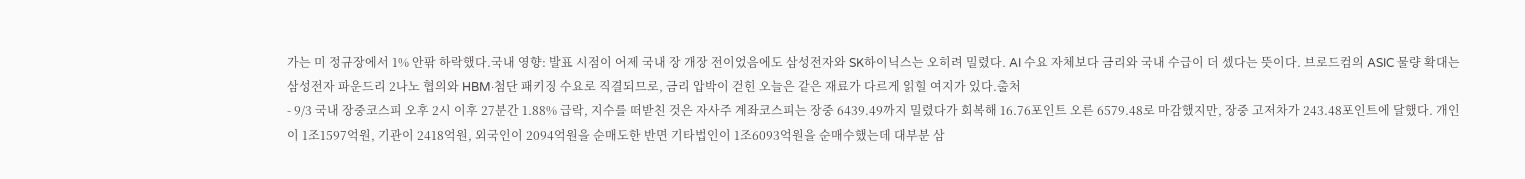가는 미 정규장에서 1% 안팎 하락했다.국내 영향: 발표 시점이 어제 국내 장 개장 전이었음에도 삼성전자와 SK하이닉스는 오히려 밀렸다. AI 수요 자체보다 금리와 국내 수급이 더 셌다는 뜻이다. 브로드컴의 ASIC 물량 확대는 삼성전자 파운드리 2나노 협의와 HBM·첨단 패키징 수요로 직결되므로, 금리 압박이 걷힌 오늘은 같은 재료가 다르게 읽힐 여지가 있다.출처
- 9/3 국내 장중코스피 오후 2시 이후 27분간 1.88% 급락, 지수를 떠받친 것은 자사주 계좌코스피는 장중 6439.49까지 밀렸다가 회복해 16.76포인트 오른 6579.48로 마감했지만, 장중 고저차가 243.48포인트에 달했다. 개인이 1조1597억원, 기관이 2418억원, 외국인이 2094억원을 순매도한 반면 기타법인이 1조6093억원을 순매수했는데 대부분 삼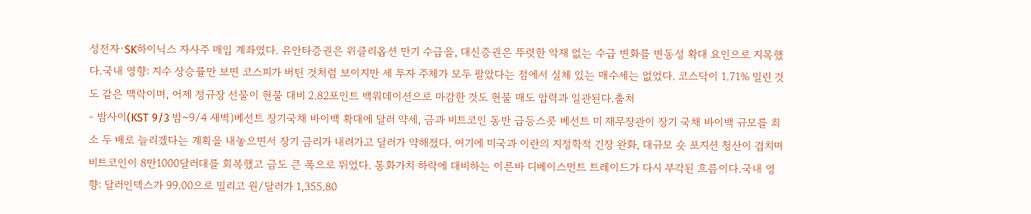성전자·SK하이닉스 자사주 매입 계좌였다. 유안타증권은 위클리옵션 만기 수급을, 대신증권은 뚜렷한 악재 없는 수급 변화를 변동성 확대 요인으로 지목했다.국내 영향: 지수 상승률만 보면 코스피가 버틴 것처럼 보이지만 세 투자 주체가 모두 팔았다는 점에서 실체 있는 매수세는 없었다. 코스닥이 1.71% 밀린 것도 같은 맥락이며, 어제 정규장 선물이 현물 대비 2.82포인트 백워데이션으로 마감한 것도 현물 매도 압력과 일관된다.출처
- 밤사이(KST 9/3 밤~9/4 새벽)베선트 장기국채 바이백 확대에 달러 약세, 금과 비트코인 동반 급등스콧 베선트 미 재무장관이 장기 국채 바이백 규모를 최소 두 배로 늘리겠다는 계획을 내놓으면서 장기 금리가 내려가고 달러가 약해졌다. 여기에 미국과 이란의 지정학적 긴장 완화, 대규모 숏 포지션 청산이 겹치며 비트코인이 8만1000달러대를 회복했고 금도 큰 폭으로 뛰었다. 통화가치 하락에 대비하는 이른바 디베이스먼트 트레이드가 다시 부각된 흐름이다.국내 영향: 달러인덱스가 99.00으로 밀리고 원/달러가 1,355.80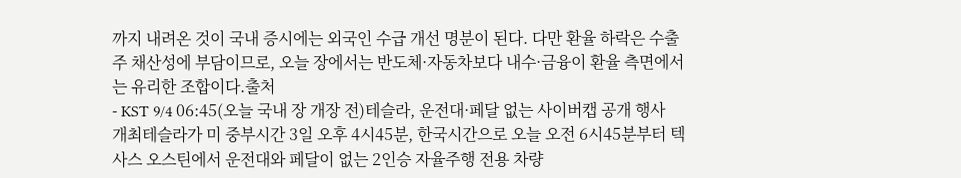까지 내려온 것이 국내 증시에는 외국인 수급 개선 명분이 된다. 다만 환율 하락은 수출주 채산성에 부담이므로, 오늘 장에서는 반도체·자동차보다 내수·금융이 환율 측면에서는 유리한 조합이다.출처
- KST 9/4 06:45(오늘 국내 장 개장 전)테슬라, 운전대·페달 없는 사이버캡 공개 행사 개최테슬라가 미 중부시간 3일 오후 4시45분, 한국시간으로 오늘 오전 6시45분부터 텍사스 오스틴에서 운전대와 페달이 없는 2인승 자율주행 전용 차량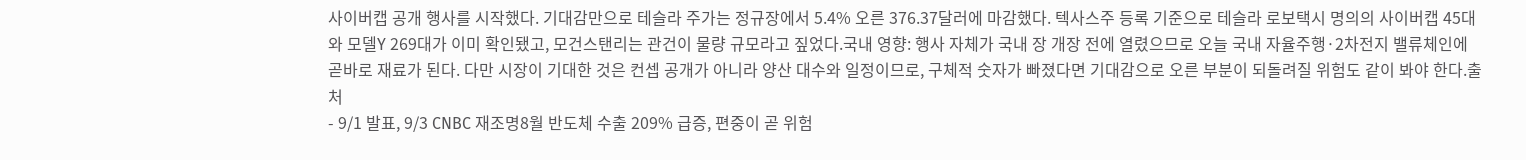사이버캡 공개 행사를 시작했다. 기대감만으로 테슬라 주가는 정규장에서 5.4% 오른 376.37달러에 마감했다. 텍사스주 등록 기준으로 테슬라 로보택시 명의의 사이버캡 45대와 모델Y 269대가 이미 확인됐고, 모건스탠리는 관건이 물량 규모라고 짚었다.국내 영향: 행사 자체가 국내 장 개장 전에 열렸으므로 오늘 국내 자율주행·2차전지 밸류체인에 곧바로 재료가 된다. 다만 시장이 기대한 것은 컨셉 공개가 아니라 양산 대수와 일정이므로, 구체적 숫자가 빠졌다면 기대감으로 오른 부분이 되돌려질 위험도 같이 봐야 한다.출처
- 9/1 발표, 9/3 CNBC 재조명8월 반도체 수출 209% 급증, 편중이 곧 위험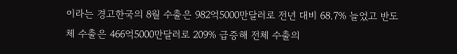이라는 경고한국의 8월 수출은 982억5000만달러로 전년 대비 68.7% 늘었고 반도체 수출은 466억5000만달러로 209% 급증해 전체 수출의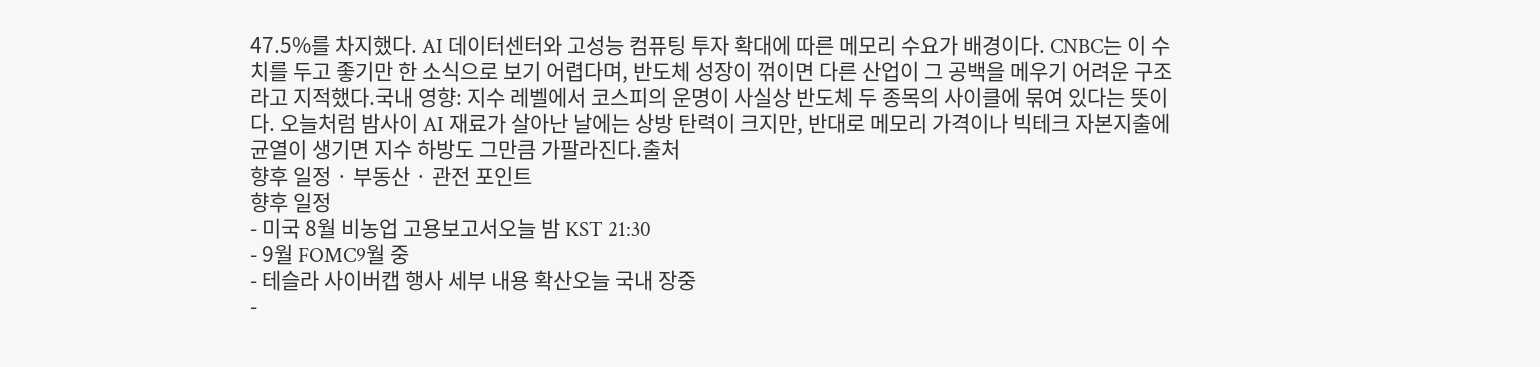47.5%를 차지했다. AI 데이터센터와 고성능 컴퓨팅 투자 확대에 따른 메모리 수요가 배경이다. CNBC는 이 수치를 두고 좋기만 한 소식으로 보기 어렵다며, 반도체 성장이 꺾이면 다른 산업이 그 공백을 메우기 어려운 구조라고 지적했다.국내 영향: 지수 레벨에서 코스피의 운명이 사실상 반도체 두 종목의 사이클에 묶여 있다는 뜻이다. 오늘처럼 밤사이 AI 재료가 살아난 날에는 상방 탄력이 크지만, 반대로 메모리 가격이나 빅테크 자본지출에 균열이 생기면 지수 하방도 그만큼 가팔라진다.출처
향후 일정 · 부동산 · 관전 포인트
향후 일정
- 미국 8월 비농업 고용보고서오늘 밤 KST 21:30
- 9월 FOMC9월 중
- 테슬라 사이버캡 행사 세부 내용 확산오늘 국내 장중
-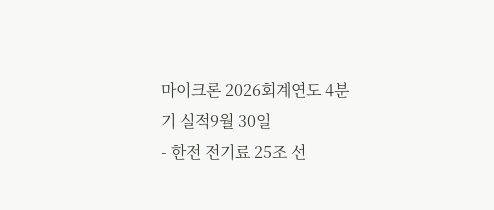마이크론 2026회계연도 4분기 실적9월 30일
- 한전 전기료 25조 선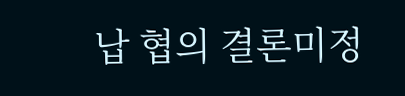납 협의 결론미정